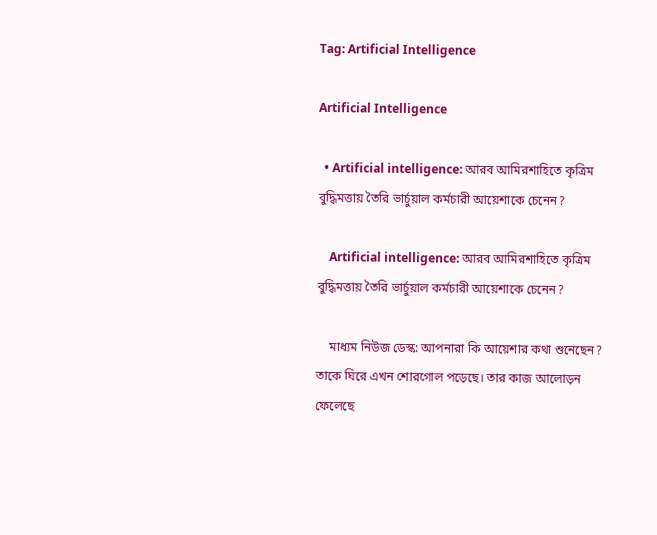Tag: Artificial Intelligence

Artificial Intelligence

  • Artificial intelligence: আরব আমিরশাহিতে কৃত্রিম বুদ্ধিমত্তায় তৈরি ভার্চুয়াল কর্মচারী আয়েশাকে চেনেন?

    Artificial intelligence: আরব আমিরশাহিতে কৃত্রিম বুদ্ধিমত্তায় তৈরি ভার্চুয়াল কর্মচারী আয়েশাকে চেনেন?

    মাধ্যম নিউজ ডেস্ক: আপনারা কি আয়েশার কথা শুনেছেন? তাকে ঘিরে এখন শোরগোল পড়েছে। তার কাজ আলোড়ন ফেলেছে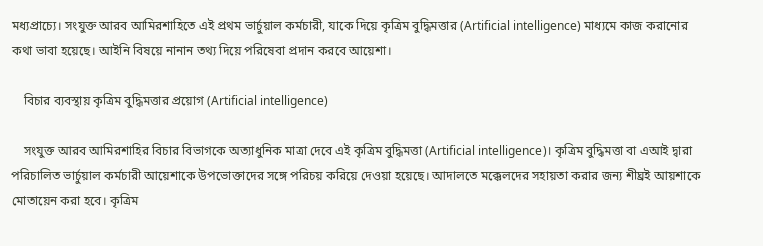মধ্যপ্রাচ্যে। সংযুক্ত আরব আমিরশাহিতে এই প্রথম ভার্চুয়াল কর্মচারী, যাকে দিয়ে কৃত্রিম বুদ্ধিমত্তার (Artificial intelligence) মাধ্যমে কাজ করানোর কথা ভাবা হয়েছে। আইনি বিষয়ে নানান তথ্য দিয়ে পরিষেবা প্রদান করবে আয়েশা।

    বিচার ব্যবস্থায় কৃত্রিম বুদ্ধিমত্তার প্রয়োগ (Artificial intelligence)

    সংযুক্ত আরব আমিরশাহির বিচার বিভাগকে অত্যাধুনিক মাত্রা দেবে এই কৃত্রিম বুদ্ধিমত্তা (Artificial intelligence)। কৃত্রিম বুদ্ধিমত্তা বা এআই দ্বারা পরিচালিত ভার্চুয়াল কর্মচারী আয়েশাকে উপভোক্তাদের সঙ্গে পরিচয় করিয়ে দেওয়া হয়েছে। আদালতে মক্কেলদের সহায়তা করার জন্য শীঘ্রই আয়শাকে মোতায়েন করা হবে। কৃত্রিম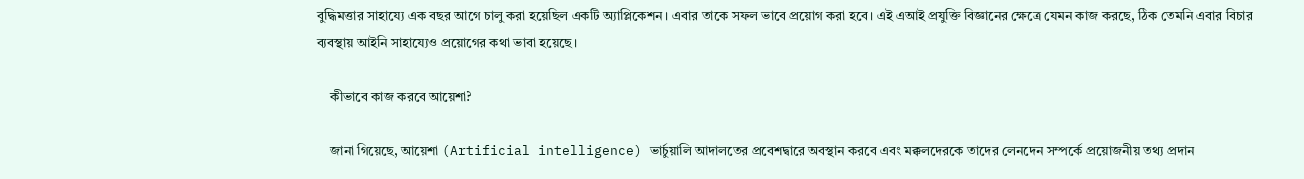বুদ্ধিমত্তার সাহায্যে এক বছর আগে চালু করা হয়েছিল একটি অ্যাপ্লিকেশন। এবার তাকে সফল ভাবে প্রয়োগ করা হবে। এই এআই প্রযুক্তি বিজ্ঞানের ক্ষেত্রে যেমন কাজ করছে, ঠিক তেমনি এবার বিচার ব্যবস্থায় আইনি সাহায্যেও প্রয়োগের কথা ভাবা হয়েছে।

    কীভাবে কাজ করবে আয়েশা?

    জানা গিয়েছে, আয়েশা (Artificial intelligence) ভার্চুয়ালি আদালতের প্রবেশদ্বারে অবস্থান করবে এবং মক্কলদেরকে তাদের লেনদেন সম্পর্কে প্রয়োজনীয় তথ্য প্রদান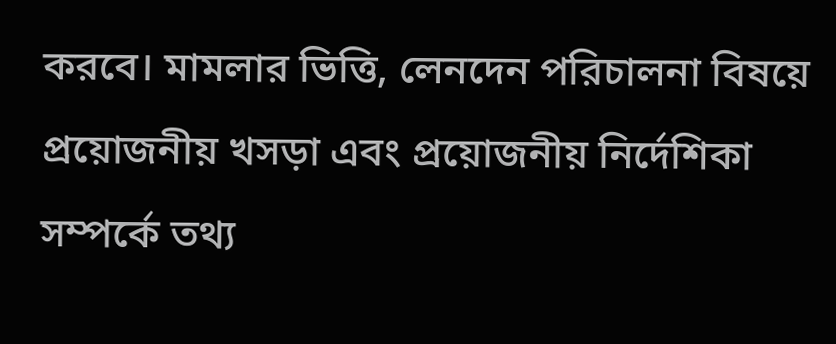করবে। মামলার ভিত্তি, লেনদেন পরিচালনা বিষয়ে প্রয়োজনীয় খসড়া এবং প্রয়োজনীয় নির্দেশিকা সম্পর্কে তথ্য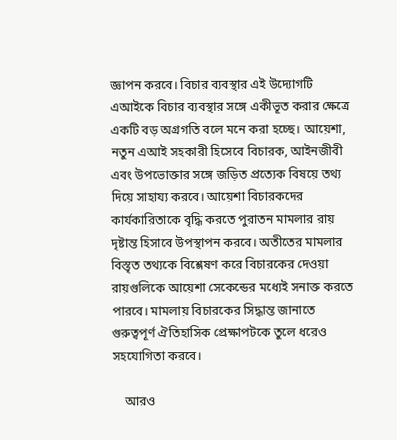জ্ঞাপন করবে। বিচার ব্যবস্থার এই উদ্যোগটি এআইকে বিচার ব্যবস্থার সঙ্গে একীভূত করার ক্ষেত্রে একটি বড় অগ্রগতি বলে মনে করা হচ্ছে। আয়েশা, নতুন এআই সহকারী হিসেবে বিচারক, আইনজীবী এবং উপভোক্তার সঙ্গে জড়িত প্রত্যেক বিষয়ে তথ্য দিয়ে সাহায্য করবে। আয়েশা বিচারকদের কার্যকারিতাকে বৃদ্ধি করতে পুরাতন মামলার রায় দৃষ্টান্ত হিসাবে উপস্থাপন করবে। অতীতের মামলার বিস্তৃত তথ্যকে বিশ্লেষণ করে বিচারকের দেওয়া রায়গুলিকে আয়েশা সেকেন্ডের মধ্যেই সনাক্ত করতে পারবে। মামলায় বিচারকের সিদ্ধান্ত জানাতে গুরুত্বপূর্ণ ঐতিহাসিক প্রেক্ষাপটকে তুলে ধরেও সহযোগিতা করবে।

    আরও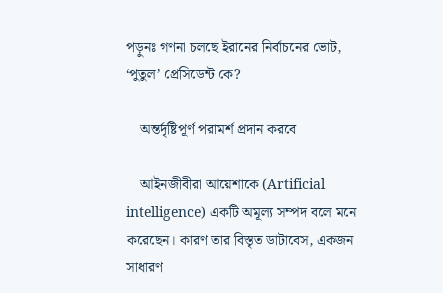পড়ুনঃ গণনা চলছে ইরানের নির্বাচনের ভোট, ‘পুতুল’ প্রেসিডেন্ট কে?

    অন্তর্দৃষ্টিপূর্ণ পরামর্শ প্রদান করবে

    আইনজীবীরা আয়েশাকে (Artificial intelligence) একটি অমূল্য সম্পদ বলে মনে করেছেন। কারণ তার বিস্তৃত ডাটাবেস, একজন সাধারণ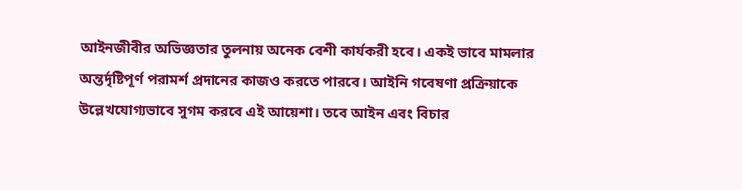আইনজীবীর অভিজ্ঞতার তুলনায় অনেক বেশী কার্যকরী হবে। একই ভাবে মামলার অন্তর্দৃষ্টিপূর্ণ পরামর্শ প্রদানের কাজও করতে পারবে। আইনি গবেষণা প্রক্রিয়াকে উল্লেখযোগ্যভাবে সুগম করবে এই আয়েশা। তবে আইন এবং বিচার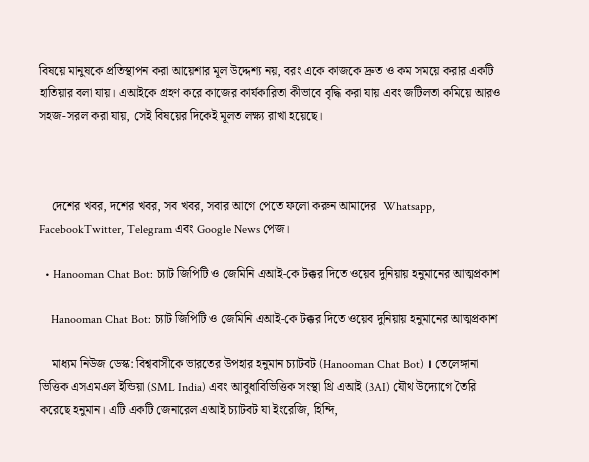বিষয়ে মানুষকে প্রতিস্থাপন করা আয়েশার মূল উদ্দেশ্য নয়, বরং একে কাজকে দ্রুত ও কম সময়ে করার একটি হাতিয়ার বলা যায়। এআইকে গ্রহণ করে কাজের কার্যকারিতা কীভাবে বৃদ্ধি করা যায় এবং জটিলতা কমিয়ে আরও সহজ-সরল করা যায়, সেই বিষয়ের দিকেই মূলত লক্ষ্য রাখা হয়েছে।



    দেশের খবর, দশের খবর, সব খবর, সবার আগে পেতে ফলো করুন আমাদের  Whatsapp, FacebookTwitter, Telegram এবং Google News পেজ।

  • Hanooman Chat Bot: চ্যাট জিপিটি ও জেমিনি এআই-কে টক্কর দিতে ওয়েব দুনিয়ায় হনুমানের আত্মপ্রকাশ

    Hanooman Chat Bot: চ্যাট জিপিটি ও জেমিনি এআই-কে টক্কর দিতে ওয়েব দুনিয়ায় হনুমানের আত্মপ্রকাশ

    মাধ্যম নিউজ ডেস্ক: বিশ্ববাসীকে ভারতের উপহার হনুমান চ্যাটবট (Hanooman Chat Bot) । তেলেঙ্গানা ভিত্তিক এসএমএল ইন্ডিয়া (SML India) এবং আবুধাবিভিত্তিক সংস্থা থ্রি এআই (3AI) যৌথ উদ্যোগে তৈরি করেছে হনুমান। এটি একটি জেনারেল এআই চ্যাটবট যা ইংরেজি, হিন্দি,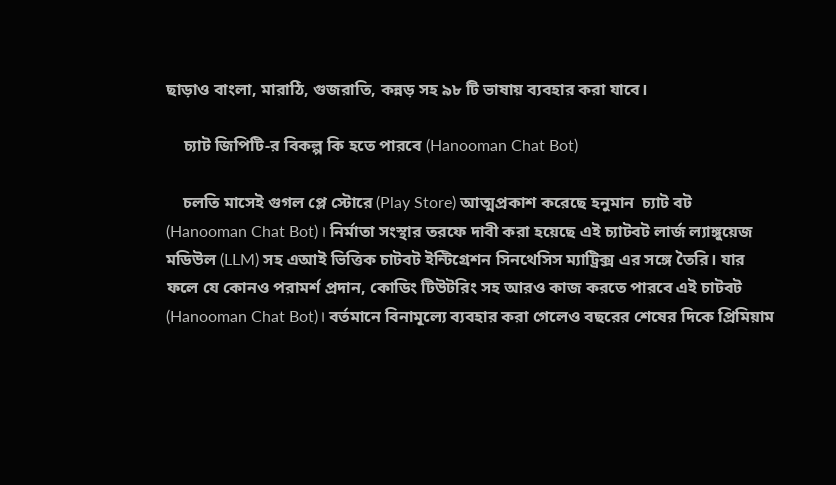ছাড়াও বাংলা, মারাঠি, গুজরাতি, কন্নড় সহ ৯৮ টি ভাষায় ব্যবহার করা যাবে।

    চ্যাট জিপিটি-র বিকল্প কি হতে পারবে (Hanooman Chat Bot)

    চলতি মাসেই গুগল প্লে স্টোরে (Play Store) আত্মপ্রকাশ করেছে হনুমান  চ্যাট বট (Hanooman Chat Bot) । নির্মাতা সংস্থার তরফে দাবী করা হয়েছে এই চ্যাটবট লার্জ ল্যাঙ্গুয়েজ মডিউল (LLM) সহ এআই ভিত্তিক চাটবট ইন্টিগ্রেশন সিনথেসিস ম্যাট্রিক্স এর সঙ্গে তৈরি। যার ফলে যে কোনও পরামর্শ প্রদান, কোডিং টিউটরিং সহ আরও কাজ করতে পারবে এই চাটবট (Hanooman Chat Bot)। বর্তমানে বিনামূল্যে ব্যবহার করা গেলেও বছরের শেষের দিকে প্রিমিয়াম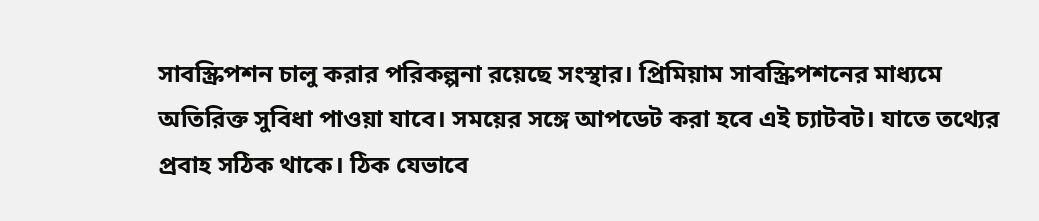সাবস্ক্রিপশন চালু করার পরিকল্পনা রয়েছে সংস্থার। প্রিমিয়াম সাবস্ক্রিপশনের মাধ্যমে অতিরিক্ত সুবিধা পাওয়া যাবে। সময়ের সঙ্গে আপডেট করা হবে এই চ্যাটবট। যাতে তথ্যের প্রবাহ সঠিক থাকে। ঠিক যেভাবে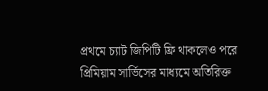প্রথমে চ্যাট জিপিটি ফ্রি থাকলেও পরে প্রিমিয়াম সার্ভিসের মাধ্যমে অতিরিক্ত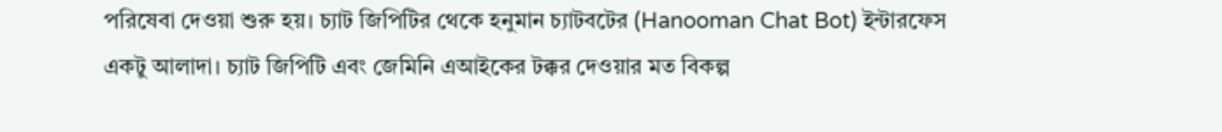পরিষেবা দেওয়া শুরু হয়। চ্যাট জিপিটির থেকে হনুমান চ্যাটবটের (Hanooman Chat Bot) ইন্টারফেস একটু আলাদা। চ্যাট জিপিটি এবং জেমিনি এআইকের টক্কর দেওয়ার মত বিকল্প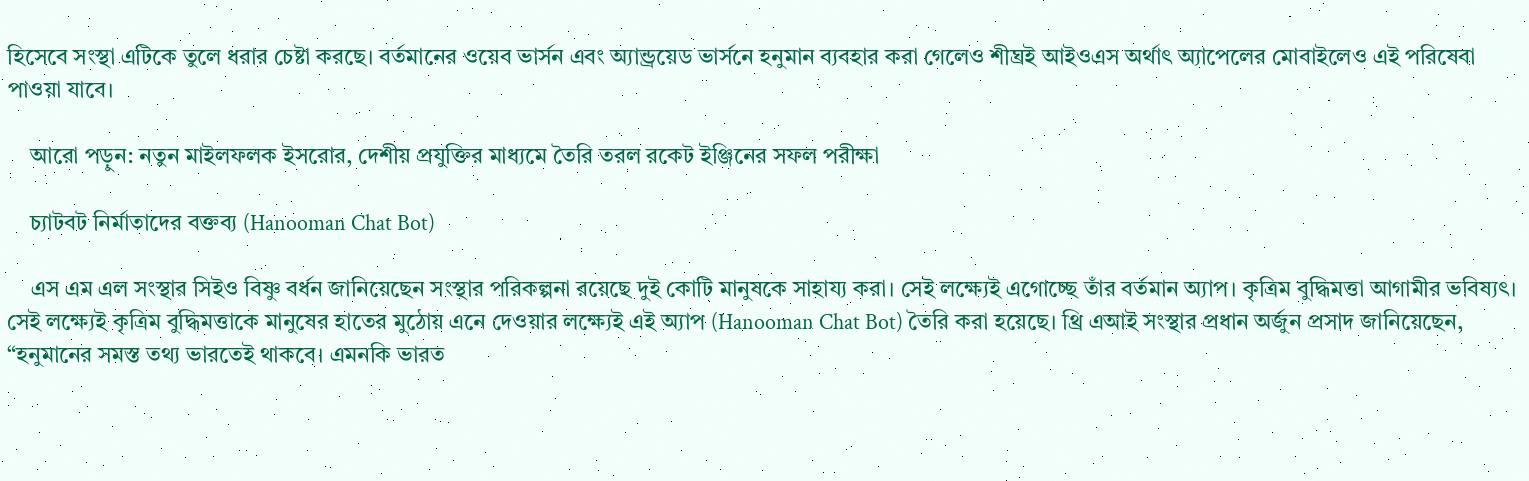হিসেবে সংস্থা এটিকে তুলে ধরার চেষ্টা করছে। বর্তমানের ওয়েব ভার্সন এবং অ্যান্ড্রয়েড ভার্সনে হনুমান ব্যবহার করা গেলেও শীঘ্রই আইওএস অর্থাৎ অ্যাপেলের মোবাইলেও এই পরিষেবা পাওয়া যাবে।

    আরো পড়ুন: নতুন মাইলফলক ইসরোর, দেশীয় প্রযুক্তির মাধ্যমে তৈরি তরল রকেট ইঞ্জিনের সফল পরীক্ষা

    চ্যাটবট নির্মাতাদের বক্তব্য (Hanooman Chat Bot)

    এস এম এল সংস্থার সিইও বিষ্ণু বর্ধন জানিয়েছেন সংস্থার পরিকল্পনা রয়েছে দুই কোটি মানুষকে সাহায্য করা। সেই লক্ষ্যেই এগোচ্ছে তাঁর বর্তমান অ্যাপ। কৃত্রিম বুদ্ধিমত্তা আগামীর ভবিষ্যৎ। সেই লক্ষ্যেই কৃত্রিম বুদ্ধিমত্তাকে মানুষের হাতের মুঠোয় এনে দেওয়ার লক্ষ্যেই এই অ্যাপ (Hanooman Chat Bot) তৈরি করা হয়েছে। থ্রি এআই সংস্থার প্রধান অর্জুন প্রসাদ জানিয়েছেন, “হনুমানের সমস্ত তথ্য ভারতেই থাকবে। এমনকি ভারত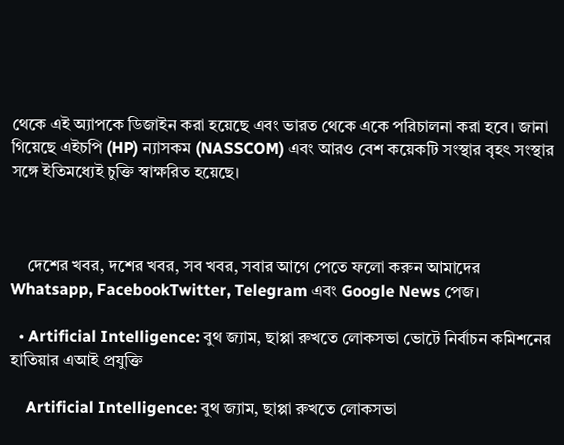থেকে এই অ্যাপকে ডিজাইন করা হয়েছে এবং ভারত থেকে একে পরিচালনা করা হবে। জানা গিয়েছে এইচপি (HP) ন্যাসকম (NASSCOM) এবং আরও বেশ কয়েকটি সংস্থার বৃহৎ সংস্থার সঙ্গে ইতিমধ্যেই চুক্তি স্বাক্ষরিত হয়েছে।



    দেশের খবর, দশের খবর, সব খবর, সবার আগে পেতে ফলো করুন আমাদের  Whatsapp, FacebookTwitter, Telegram এবং Google News পেজ।

  • Artificial Intelligence: বুথ জ্যাম, ছাপ্পা রুখতে লোকসভা ভোটে নির্বাচন কমিশনের হাতিয়ার এআই প্রযুক্তি

    Artificial Intelligence: বুথ জ্যাম, ছাপ্পা রুখতে লোকসভা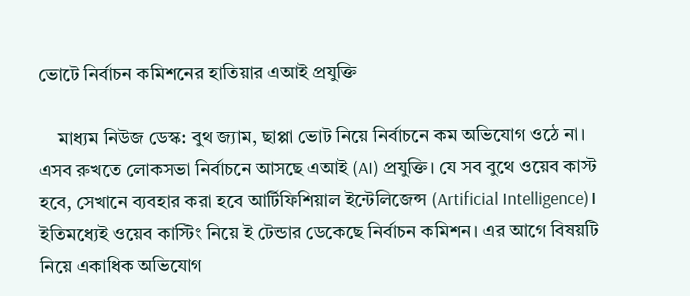ভোটে নির্বাচন কমিশনের হাতিয়ার এআই প্রযুক্তি

    মাধ্যম নিউজ ডেস্ক: বুথ জ্যাম, ছাপ্পা ভোট নিয়ে নির্বাচনে কম অভিযোগ ওঠে না। এসব রুখতে লোকসভা নির্বাচনে আসছে এআই (AI) প্রযুক্তি। যে সব বুথে ওয়েব কাস্ট হবে, সেখানে ব্যবহার করা হবে আর্টিফিশিয়াল ইন্টেলিজেন্স (Artificial Intelligence)। ইতিমধ্যেই ওয়েব কাস্টিং নিয়ে ই টেন্ডার ডেকেছে নির্বাচন কমিশন। এর আগে বিষয়টি নিয়ে একাধিক অভিযোগ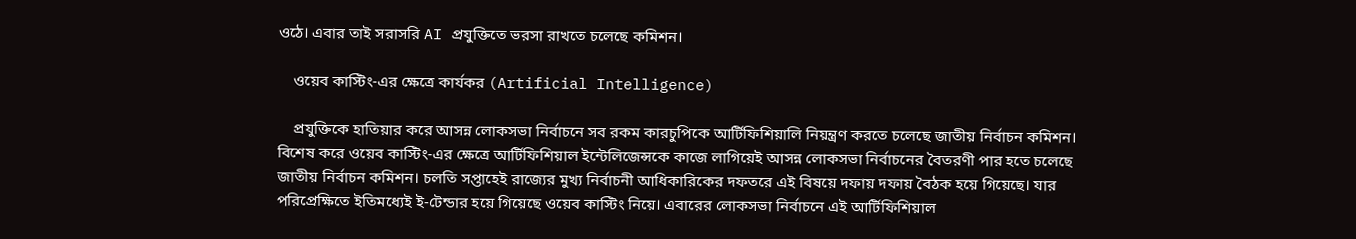ওঠে। এবার তাই সরাসরি AI প্রযুক্তিতে ভরসা রাখতে চলেছে কমিশন।

    ওয়েব কাস্টিং-এর ক্ষেত্রে কার্যকর (Artificial Intelligence)

    প্রযুক্তিকে হাতিয়ার করে আসন্ন লোকসভা নির্বাচনে সব রকম কারচুপিকে আর্টিফিশিয়ালি নিয়ন্ত্রণ করতে চলেছে জাতীয় নির্বাচন কমিশন। বিশেষ করে ওয়েব কাস্টিং-এর ক্ষেত্রে আর্টিফিশিয়াল ইন্টেলিজেন্সকে কাজে লাগিয়েই আসন্ন লোকসভা নির্বাচনের বৈতরণী পার হতে চলেছে জাতীয় নির্বাচন কমিশন। চলতি সপ্তাহেই রাজ্যের মুখ্য নির্বাচনী আধিকারিকের দফতরে এই বিষয়ে দফায় দফায় বৈঠক হয়ে গিয়েছে। যার পরিপ্রেক্ষিতে ইতিমধ্যেই ই-টেন্ডার হয়ে গিয়েছে ওয়েব কাস্টিং নিয়ে। এবারের লোকসভা নির্বাচনে এই আর্টিফিশিয়াল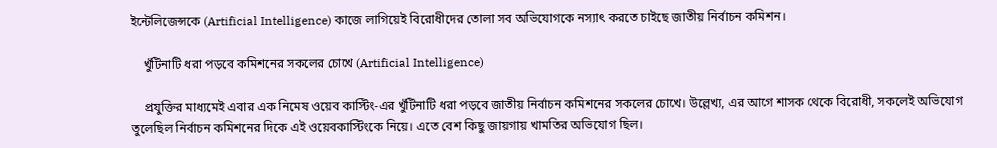ইন্টেলিজেন্সকে (Artificial Intelligence) কাজে লাগিয়েই বিরোধীদের তোলা সব অভিযোগকে নস্যাৎ করতে চাইছে জাতীয় নির্বাচন কমিশন।

    খুঁটিনাটি ধরা পড়বে কমিশনের সকলের চোখে (Artificial Intelligence)

    প্রযুক্তির মাধ্যমেই এবার এক নিমেষ ওয়েব কাস্টিং-এর খুঁটিনাটি ধরা পড়বে জাতীয় নির্বাচন কমিশনের সকলের চোখে। উল্লেখ্য, এর আগে শাসক থেকে বিরোধী, সকলেই অভিযোগ তুলেছিল নির্বাচন কমিশনের দিকে এই ওয়েবকাস্টিংকে নিয়ে। এতে বেশ কিছু জায়গায় খামতির অভিযোগ ছিল।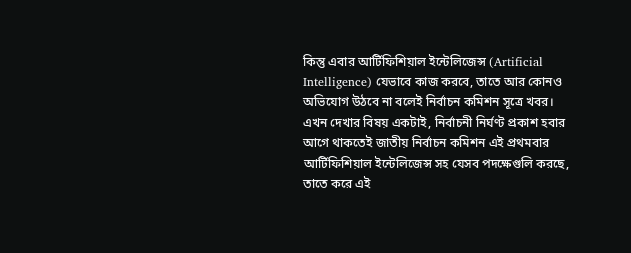কিন্তু এবার আর্টিফিশিয়াল ইন্টেলিজেন্স (Artificial Intelligence) যেভাবে কাজ করবে, তাতে আর কোনও অভিযোগ উঠবে না বলেই নির্বাচন কমিশন সূত্রে খবর। এখন দেখার বিষয় একটাই, নির্বাচনী নির্ঘণ্ট প্রকাশ হবার আগে থাকতেই জাতীয় নির্বাচন কমিশন এই প্রথমবার আর্টিফিশিয়াল ইন্টেলিজেন্স সহ যেসব পদক্ষেগুলি করছে, তাতে করে এই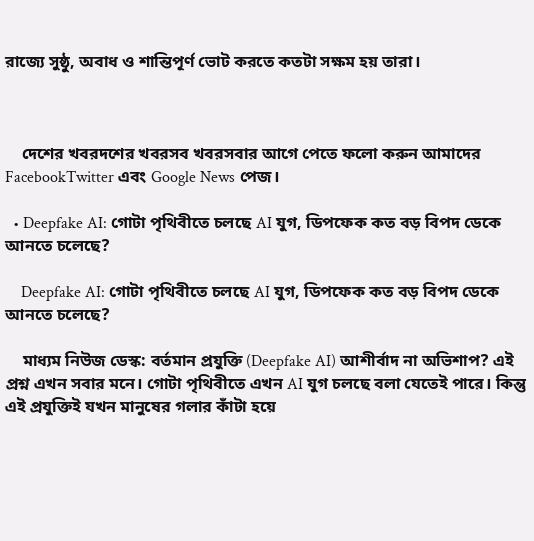রাজ্যে সুষ্ঠু, অবাধ ও শান্তিপূর্ণ ভোট করতে কতটা সক্ষম হয় তারা।



    দেশের খবরদশের খবরসব খবরসবার আগে পেতে ফলো করুন আমাদের FacebookTwitter এবং Google News পেজ।

  • Deepfake AI: গোটা পৃথিবীতে চলছে AI যুগ, ডিপফেক কত বড় বিপদ ডেকে আনতে চলেছে?

    Deepfake AI: গোটা পৃথিবীতে চলছে AI যুগ, ডিপফেক কত বড় বিপদ ডেকে আনতে চলেছে?

    মাধ্যম নিউজ ডেস্ক: বর্তমান প্রযুক্তি (Deepfake AI) আশীর্বাদ না অভিশাপ? এই প্রশ্ন এখন সবার মনে। গোটা পৃথিবীতে এখন AI যুগ চলছে বলা যেতেই পারে। কিন্তু এই প্রযুক্তিই যখন মানুষের গলার কাঁটা হয়ে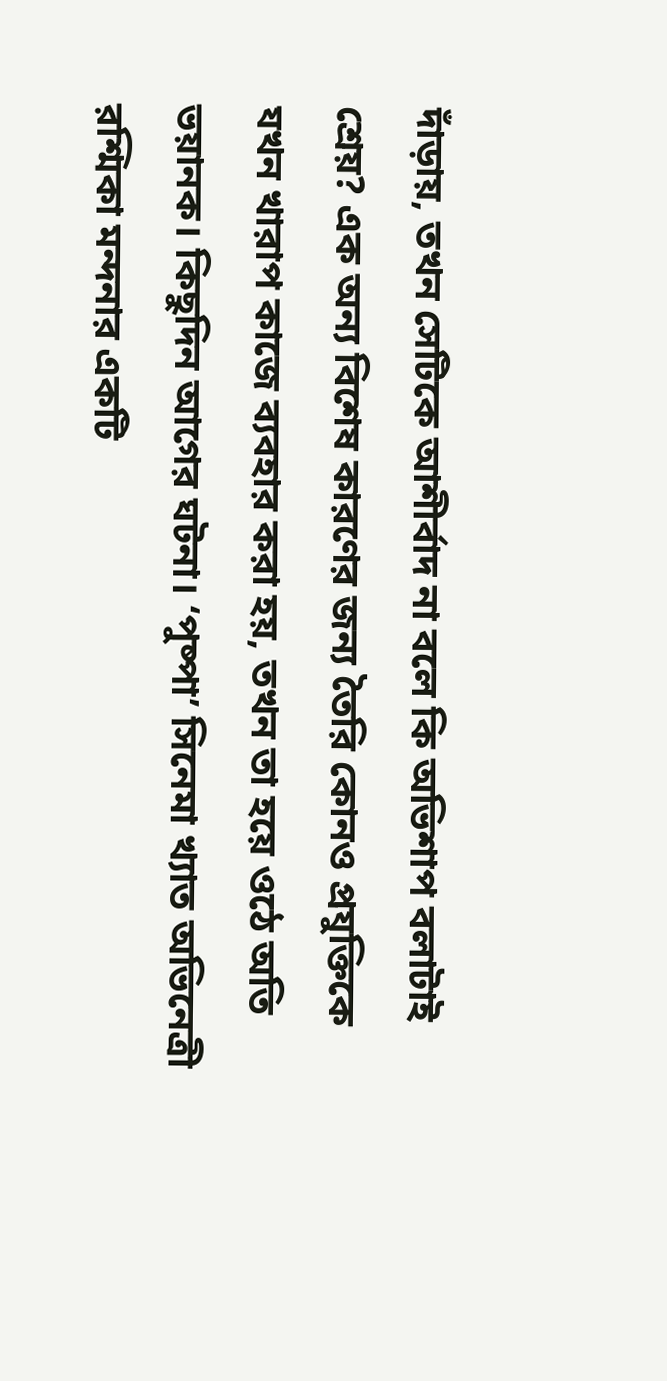দাঁড়ায়, তখন সেটিকে আশীর্বাদ না বলে কি অভিশাপ বলাটাই শ্রেয়? এক অন্য বিশেষ কারণের জন্য তৈরি কোনও প্রযুক্তিকে যখন খারাপ কাজে ব্যবহার করা হয়, তখন তা হয়ে ওঠে অতি ভয়ানক। কিছুদিন আগের ঘটনা। ‘পুষ্পা’ সিনেমা খ্যাত অভিনেত্রী রশ্মিকা মন্দনার একটি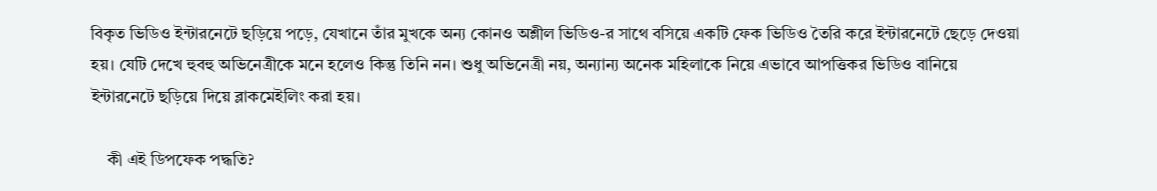বিকৃত ভিডিও ইন্টারনেটে ছড়িয়ে পড়ে, যেখানে তাঁর মুখকে অন্য কোনও অশ্লীল ভিডিও-র সাথে বসিয়ে একটি ফেক ভিডিও তৈরি করে ইন্টারনেটে ছেড়ে দেওয়া হয়। যেটি দেখে হুবহু অভিনেত্রীকে মনে হলেও কিন্তু তিনি নন। শুধু অভিনেত্রী নয়, অন্যান্য অনেক মহিলাকে নিয়ে এভাবে আপত্তিকর ভিডিও বানিয়ে ইন্টারনেটে ছড়িয়ে দিয়ে ব্লাকমেইলিং করা হয়।

    কী এই ডিপফেক পদ্ধতি?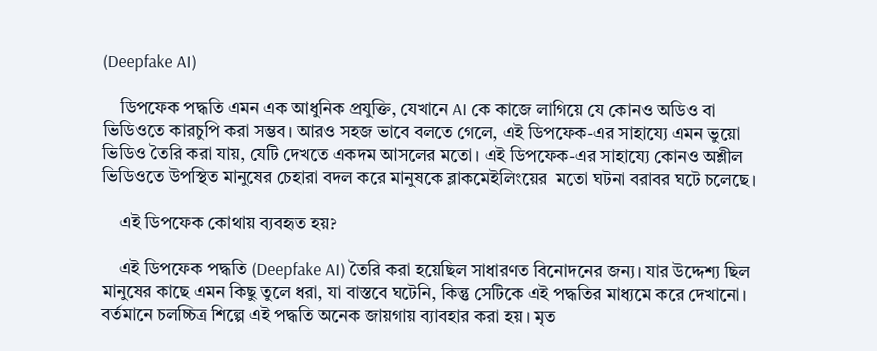(Deepfake AI)

    ডিপফেক পদ্ধতি এমন এক আধুনিক প্রযুক্তি, যেখানে AI কে কাজে লাগিয়ে যে কোনও অডিও বা ভিডিওতে কারচুপি করা সম্ভব। আরও সহজ ভাবে বলতে গেলে, এই ডিপফেক-এর সাহায্যে এমন ভুয়ো ভিডিও তৈরি করা যায়, যেটি দেখতে একদম আসলের মতো। এই ডিপফেক-এর সাহায্যে কোনও অশ্লীল ভিডিওতে উপস্থিত মানুষের চেহারা বদল করে মানুষকে ব্লাকমেইলিংয়ের  মতো ঘটনা বরাবর ঘটে চলেছে।

    এই ডিপফেক কোথায় ব্যবহৃত হয়?

    এই ডিপফেক পদ্ধতি (Deepfake AI) তৈরি করা হয়েছিল সাধারণত বিনোদনের জন্য। যার উদ্দেশ্য ছিল মানুষের কাছে এমন কিছু তুলে ধরা, যা বাস্তবে ঘটেনি, কিন্তু সেটিকে এই পদ্ধতির মাধ্যমে করে দেখানো। বর্তমানে চলচ্চিত্র শিল্পে এই পদ্ধতি অনেক জায়গায় ব্যাবহার করা হয়। মৃত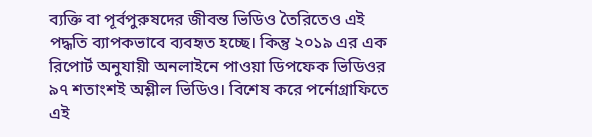ব্যক্তি বা পূর্বপুরুষদের জীবন্ত ভিডিও তৈরিতেও এই পদ্ধতি ব্যাপকভাবে ব্যবহৃত হচ্ছে। কিন্তু ২০১৯ এর এক রিপোর্ট অনুযায়ী অনলাইনে পাওয়া ডিপফেক ভিডিওর ৯৭ শতাংশই অশ্লীল ভিডিও। বিশেষ করে পর্নোগ্রাফিতে এই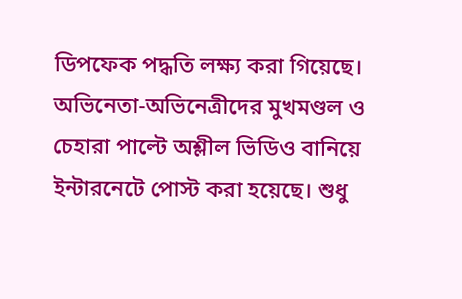ডিপফেক পদ্ধতি লক্ষ্য করা গিয়েছে। অভিনেতা-অভিনেত্রীদের মুখমণ্ডল ও চেহারা পাল্টে অশ্লীল ভিডিও বানিয়ে ইন্টারনেটে পোস্ট করা হয়েছে। শুধু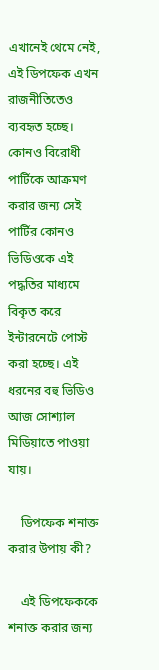এখানেই থেমে নেই, এই ডিপফেক এখন রাজনীতিতেও ব্যবহৃত হচ্ছে। কোনও বিরোধী পার্টিকে আক্রমণ করার জন্য সেই পার্টির কোনও ভিডিওকে এই পদ্ধতির মাধ্যমে বিকৃত করে ইন্টারনেটে পোস্ট করা হচ্ছে। এই ধরনের বহু ভিডিও আজ সোশ্যাল মিডিয়াতে পাওয়া যায়।

    ডিপফেক শনাক্ত করার উপায় কী?

    এই ডিপফেককে শনাক্ত করার জন্য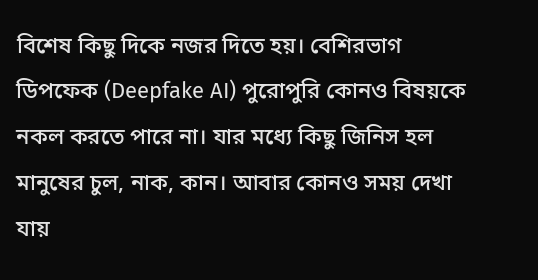বিশেষ কিছু দিকে নজর দিতে হয়। বেশিরভাগ ডিপফেক (Deepfake AI) পুরোপুরি কোনও বিষয়কে নকল করতে পারে না। যার মধ্যে কিছু জিনিস হল মানুষের চুল, নাক, কান। আবার কোনও সময় দেখা যায়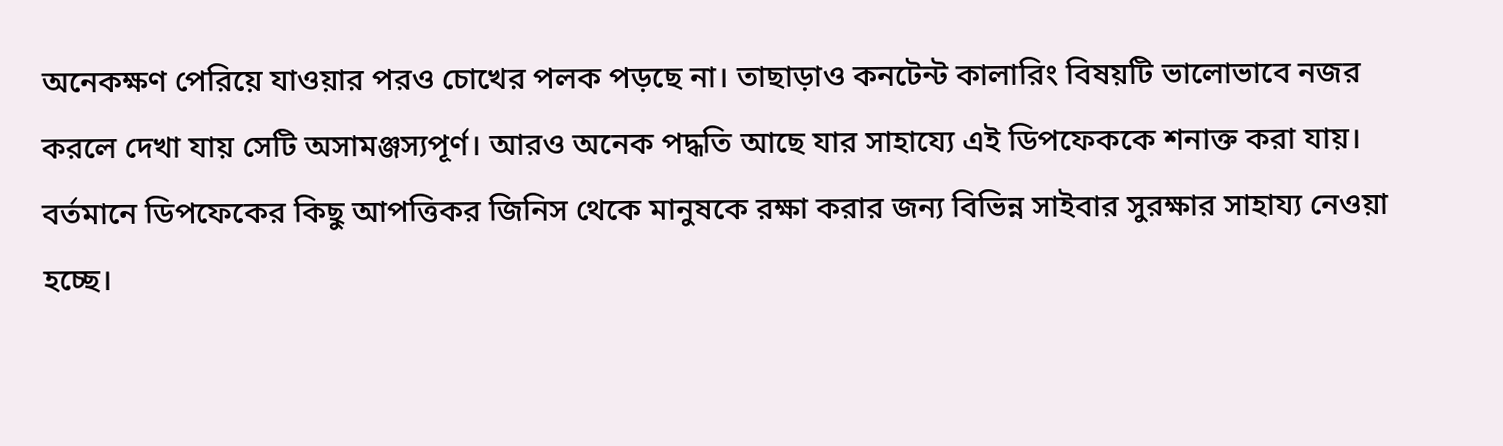অনেকক্ষণ পেরিয়ে যাওয়ার পরও চোখের পলক পড়ছে না। তাছাড়াও কনটেন্ট কালারিং বিষয়টি ভালোভাবে নজর করলে দেখা যায় সেটি অসামঞ্জস্যপূর্ণ। আরও অনেক পদ্ধতি আছে যার সাহায্যে এই ডিপফেককে শনাক্ত করা যায়। বর্তমানে ডিপফেকের কিছু আপত্তিকর জিনিস থেকে মানুষকে রক্ষা করার জন্য বিভিন্ন সাইবার সুরক্ষার সাহায্য নেওয়া হচ্ছে।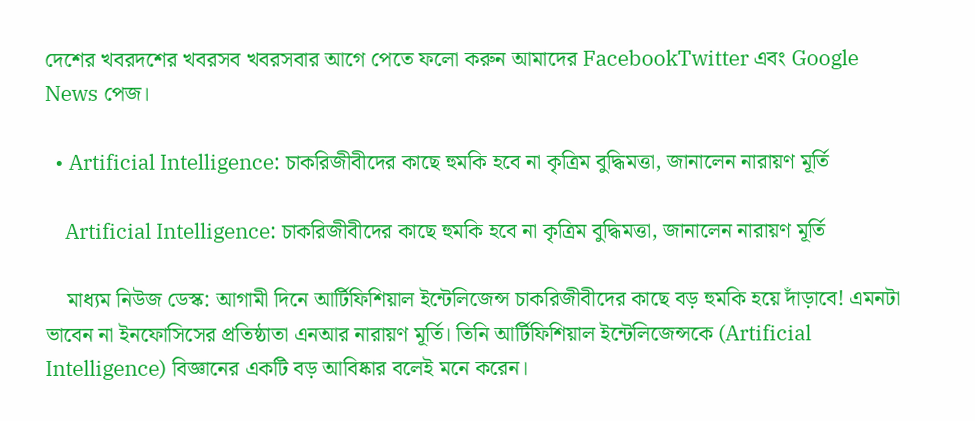দেশের খবরদশের খবরসব খবরসবার আগে পেতে ফলো করুন আমাদের FacebookTwitter এবং Google News পেজ।

  • Artificial Intelligence: চাকরিজীবীদের কাছে হুমকি হবে না কৃত্রিম বুদ্ধিমত্তা, জানালেন নারায়ণ মূর্তি

    Artificial Intelligence: চাকরিজীবীদের কাছে হুমকি হবে না কৃত্রিম বুদ্ধিমত্তা, জানালেন নারায়ণ মূর্তি

    মাধ্যম নিউজ ডেস্ক: আগামী দিনে আর্টিফিশিয়াল ইন্টেলিজেন্স চাকরিজীবীদের কাছে বড় হুমকি হয়ে দাঁড়াবে! এমনটা ভাবেন না ইনফোসিসের প্রতিষ্ঠাতা এনআর নারায়ণ মূর্তি। তিনি আর্টিফিশিয়াল ইন্টেলিজেন্সকে (Artificial Intelligence) বিজ্ঞানের একটি বড় আবিষ্কার বলেই মনে করেন।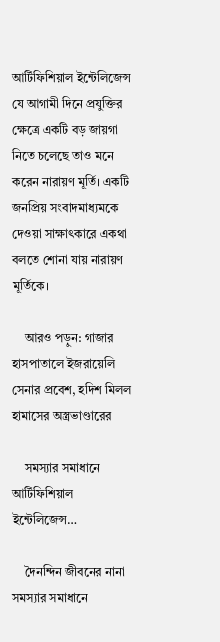আর্টিফিশিয়াল ইন্টেলিজেন্স যে আগামী দিনে প্রযুক্তির ক্ষেত্রে একটি বড় জায়গা নিতে চলেছে তাও মনে করেন নারায়ণ মূর্তি। একটি জনপ্রিয় সংবাদমাধ্যমকে দেওয়া সাক্ষাৎকারে একথা বলতে শোনা যায় নারায়ণ মূর্তিকে।

    আরও পড়ুন: গাজার হাসপাতালে ইজরায়েলি সেনার প্রবেশ, হদিশ মিলল হামাসের অস্ত্রভাণ্ডারের

    সমস্যার সমাধানে আর্টিফিশিয়াল ইন্টেলিজেন্স…

    দৈনন্দিন জীবনের নানা সমস্যার সমাধানে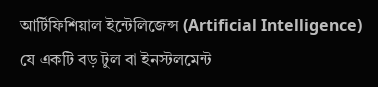আর্টিফিশিয়াল ইন্টেলিজেন্স (Artificial Intelligence) যে একটি বড় টুল বা ইনস্টলমেন্ট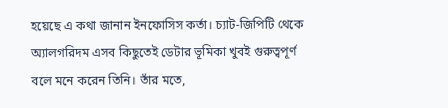হয়েছে এ কথা জানান ইনফোসিস কর্তা। চ্যাট-জিপিটি থেকে অ্যালগরিদম এসব কিছুতেই ডেটার ভূমিকা খুবই গুরুত্বপূর্ণ বলে মনে করেন তিনি। তাঁর মতে,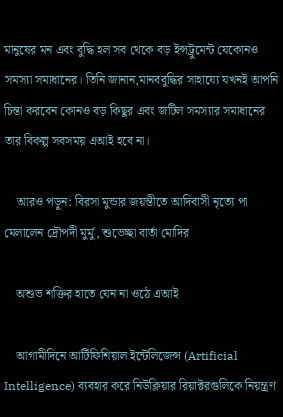মানুষের মন এবং বুদ্ধি হল সব থেকে বড় ইন্সট্রুমেন্ট যেকোনও সমস্যা সমাধানের। তিনি জানান,মানববুদ্ধির সাহায্যে যখনই আপনি চিন্তা করবেন কোনও বড় কিছুর এবং জটিল সমস্যার সমাধানের তার বিকল্প সবসময় এআই হবে না।

    আরও পড়ুন: বিরসা মুন্ডার জয়ন্তীতে আদিবাসী নৃত্যে পা মেলালেন দ্রৌপদী মুর্মু, শুভেচ্ছা বার্তা মোদির

    অশুভ শক্তির হাতে যেন না ওঠে এআই

    আগামীদিনে আর্টিফিশিয়াল ইন্টেলিজেন্স (Artificial Intelligence) ব্যবহার করে নিউক্লিয়ার রিয়াক্টরগুলিকে নিয়ন্ত্রণ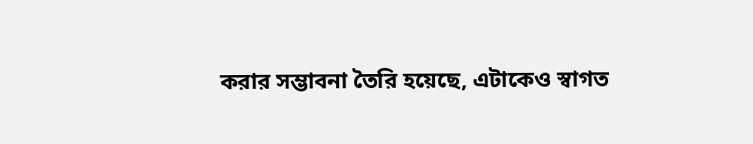করার সম্ভাবনা তৈরি হয়েছে, এটাকেও স্বাগত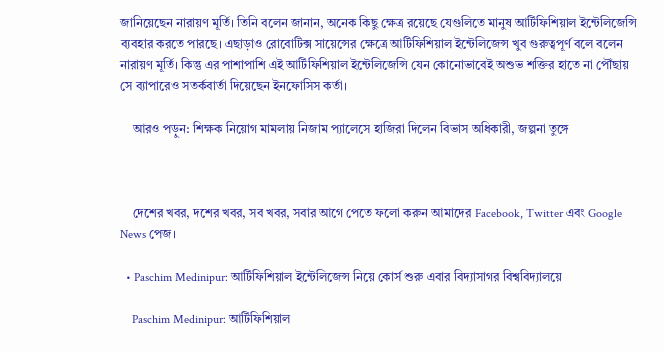জানিয়েছেন নারায়ণ মূর্তি। তিনি বলেন জানান, অনেক কিছু ক্ষেত্র রয়েছে যেগুলিতে মানুষ আর্টিফিশিয়াল ইন্টেলিজেন্সি ব্যবহার করতে পারছে। এছাড়াও রোবোটিক্স সায়েন্সের ক্ষেত্রে আর্টিফিশিয়াল ইন্টেলিজেন্স খুব গুরুত্বপূর্ণ বলে বলেন নারায়ণ মূর্তি। কিন্তু এর পাশাপাশি এই আর্টিফিশিয়াল ইন্টেলিজেন্সি যেন কোনোভাবেই অশুভ শক্তির হাতে না পৌঁছায় সে ব্যাপারেও সতর্কবার্তা দিয়েছেন ইনফোসিস কর্তা।

    আরও পড়ুন: শিক্ষক নিয়োগ মামলায় নিজাম প্যালেসে হাজিরা দিলেন বিভাস অধিকারী, জল্পনা তুঙ্গে



    দেশের খবর, দশের খবর, সব খবর, সবার আগে পেতে ফলো করুন আমাদের Facebook, Twitter এবং Google News পেজ।

  • Paschim Medinipur: আর্টিফিশিয়াল ইন্টেলিজেন্স নিয়ে কোর্স শুরু এবার বিদ্যাসাগর বিশ্ববিদ্যালয়ে

    Paschim Medinipur: আর্টিফিশিয়াল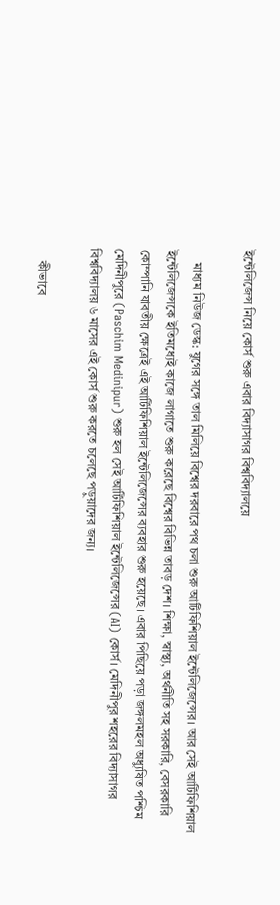ইন্টেলিজেন্স নিয়ে কোর্স শুরু এবার বিদ্যাসাগর বিশ্ববিদ্যালয়ে

    মাধ্যম নিউজ ডেস্ক: যুগের সঙ্গে তাল মিলিয়ে বিশ্বের দরবারে পথ চলা শুরু আর্টিফিশিয়াল ইন্টেলিজেন্সের। আর সেই আর্টিফিশিয়াল ইন্টেলিজেন্সকে ইতিমধ্যেই কাজে লাগাতে শুরু করেছে বিশ্বের বিভিন্ন তাবড় দেশ। শিক্ষা, স্বাস্থ্য, অর্থনীতি সহ সরকারি, বেসরকারি কোম্পানি যাবতীয় ক্ষেত্রেই এই আর্টিফিশিয়াল ইন্টেলিজেন্সের ব্যবহার শুরু হয়েছে। এবার পিছিয়ে পড়া জঙ্গলমহল অধ্যুষিত পশ্চিম মেদিনীপুরে (Paschim Medinipur) শুরু হল সেই আর্টিফিশিয়াল ইন্টেলিজেন্সের (AI) কোর্স। মেদিনীপুর শহরের বিদ্যাসাগর বিশ্ববিদ্যালয় ৬ মাসের এই কোর্স শুরু করতে চলেছে পড়ুয়াদের জন্য।

    কীভাবে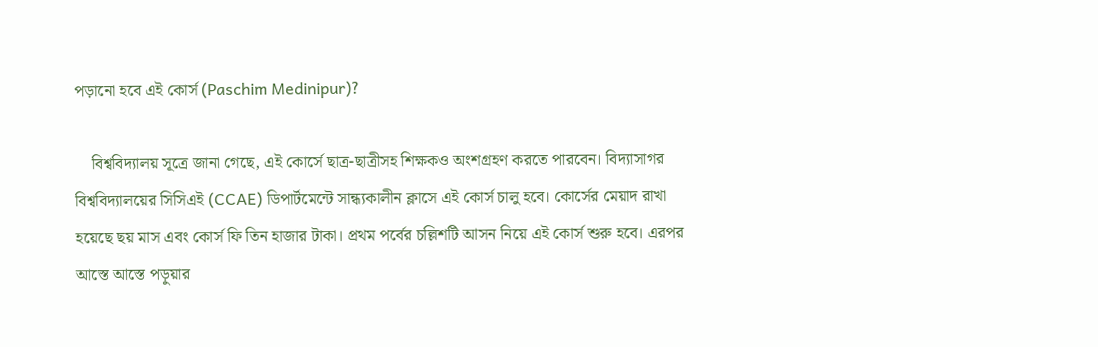পড়ানো হবে এই কোর্স (Paschim Medinipur)?

    বিশ্ববিদ্যালয় সূত্রে জানা গেছে, এই কোর্সে ছাত্র-ছাত্রীসহ শিক্ষকও অংশগ্রহণ করতে পারবেন। বিদ্যাসাগর বিশ্ববিদ্যালয়ের সিসিএই (CCAE) ডিপার্টমেন্টে সান্ধ্যকালীন ক্লাসে এই কোর্স চালু হবে। কোর্সের মেয়াদ রাখা হয়েছে ছয় মাস এবং কোর্স ফি তিন হাজার টাকা। প্রথম পর্বের চল্লিশটি আসন নিয়ে এই কোর্স শুরু হবে। এরপর আস্তে আস্তে পড়ুয়ার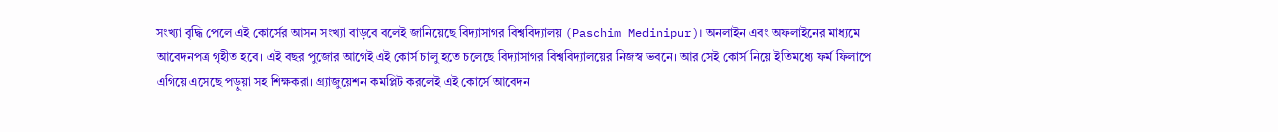সংখ্যা বৃদ্ধি পেলে এই কোর্সের আসন সংখ্যা বাড়বে বলেই জানিয়েছে বিদ্যাসাগর বিশ্ববিদ্যালয় (Paschim Medinipur)। অনলাইন এবং অফলাইনের মাধ্যমে আবেদনপত্র গৃহীত হবে। এই বছর পুজোর আগেই এই কোর্স চালু হতে চলেছে বিদ্যাসাগর বিশ্ববিদ্যালয়ের নিজস্ব ভবনে। আর সেই কোর্স নিয়ে ইতিমধ্যে ফর্ম ফিলাপে এগিয়ে এসেছে পড়ুয়া সহ শিক্ষকরা। গ্র্যাজুয়েশন কমপ্লিট করলেই এই কোর্সে আবেদন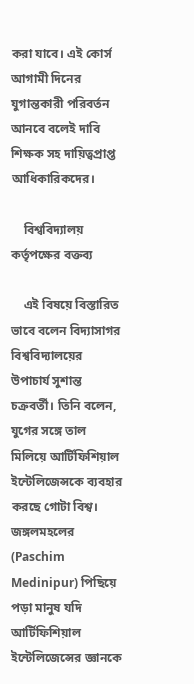করা যাবে। এই কোর্স আগামী দিনের যুগান্তকারী পরিবর্তন আনবে বলেই দাবি শিক্ষক সহ দায়িত্বপ্রাপ্ত আধিকারিকদের।

    বিশ্ববিদ্যালয় কর্তৃপক্ষের বক্তব্য

    এই বিষয়ে বিস্তারিত ভাবে বলেন বিদ্যাসাগর বিশ্ববিদ্যালয়ের উপাচার্য সুশান্ত চক্রবর্তী। তিনি বলেন, যুগের সঙ্গে তাল মিলিয়ে আর্টিফিশিয়াল ইন্টেলিজেন্সকে ব্যবহার করছে গোটা বিশ্ব। জঙ্গলমহলের (Paschim Medinipur) পিছিয়ে পড়া মানুষ যদি আর্টিফিশিয়াল ইন্টেলিজেন্সের জ্ঞানকে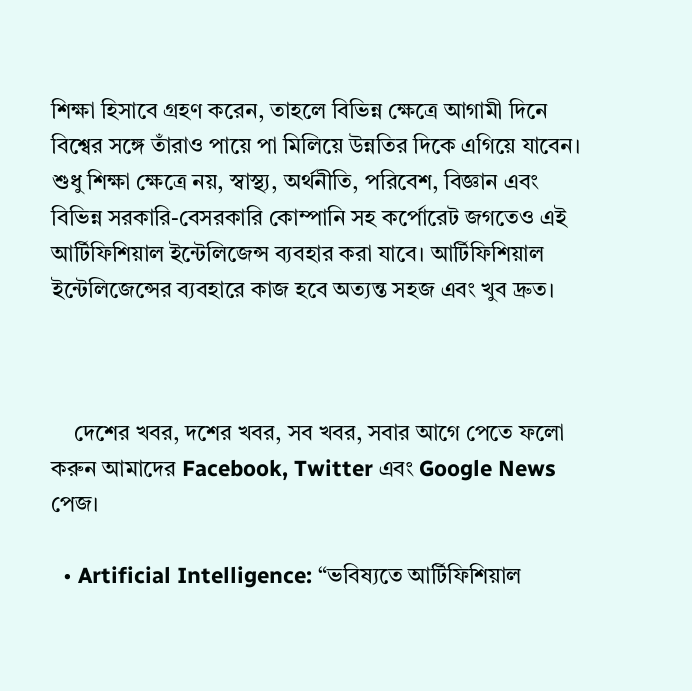শিক্ষা হিসাবে গ্রহণ করেন, তাহলে বিভিন্ন ক্ষেত্রে আগামী দিনে বিশ্বের সঙ্গে তাঁরাও পায়ে পা মিলিয়ে উন্নতির দিকে এগিয়ে যাবেন। শুধু শিক্ষা ক্ষেত্রে নয়, স্বাস্থ্য, অর্থনীতি, পরিবেশ, বিজ্ঞান এবং বিভিন্ন সরকারি-বেসরকারি কোম্পানি সহ কর্পোরেট জগতেও এই আর্টিফিশিয়াল ইন্টেলিজেন্স ব্যবহার করা যাবে। আর্টিফিশিয়াল ইন্টেলিজেন্সের ব্যবহারে কাজ হবে অত্যন্ত সহজ এবং খুব দ্রুত।



    দেশের খবর, দশের খবর, সব খবর, সবার আগে পেতে ফলো করুন আমাদের Facebook, Twitter এবং Google News পেজ।

  • Artificial Intelligence: “ভবিষ্যতে আর্টিফিশিয়াল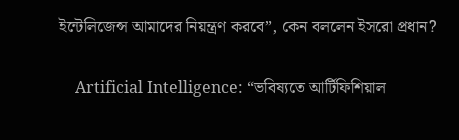ইন্টেলিজেন্স আমাদের নিয়ন্ত্রণ করবে”, কেন বললেন ইসরো প্রধান?

    Artificial Intelligence: “ভবিষ্যতে আর্টিফিশিয়াল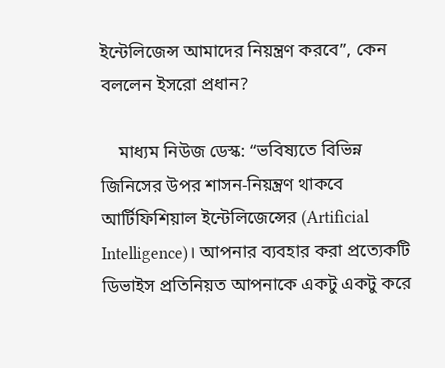ইন্টেলিজেন্স আমাদের নিয়ন্ত্রণ করবে”, কেন বললেন ইসরো প্রধান?

    মাধ্যম নিউজ ডেস্ক: “ভবিষ্যতে বিভিন্ন জিনিসের উপর শাসন-নিয়ন্ত্রণ থাকবে আর্টিফিশিয়াল ইন্টেলিজেন্সের (Artificial Intelligence)। আপনার ব্যবহার করা প্রত্যেকটি ডিভাইস প্রতিনিয়ত আপনাকে একটু একটু করে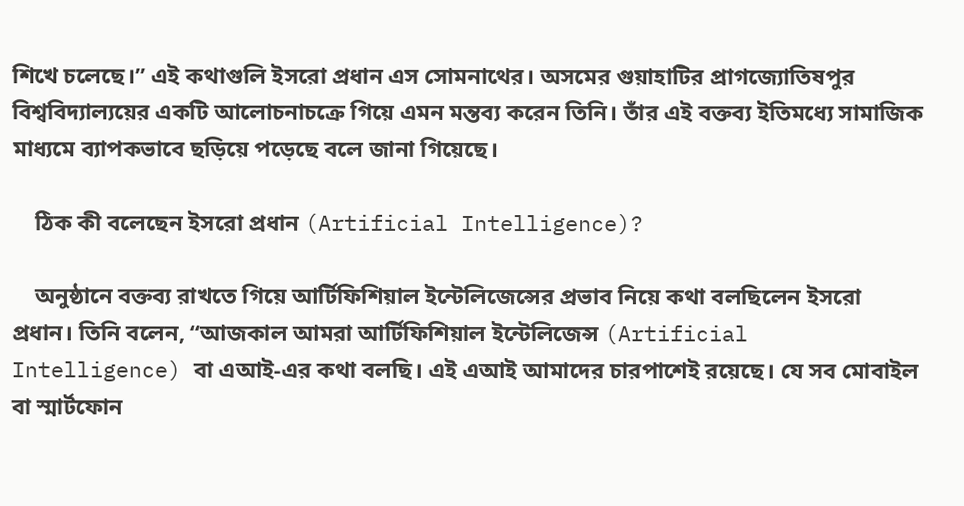শিখে চলেছে।” এই কথাগুলি ইসরো প্রধান এস সোমনাথের। অসমের গুয়াহাটির প্রাগজ্যোতিষপুর বিশ্ববিদ্যাল্যয়ের একটি আলোচনাচক্রে গিয়ে এমন মন্তব্য করেন তিনি। তাঁর এই বক্তব্য ইতিমধ্যে সামাজিক মাধ্যমে ব্যাপকভাবে ছড়িয়ে পড়েছে বলে জানা গিয়েছে।

    ঠিক কী বলেছেন ইসরো প্রধান (Artificial Intelligence)?

    অনুষ্ঠানে বক্তব্য রাখতে গিয়ে আর্টিফিশিয়াল ইন্টেলিজেন্সের প্রভাব নিয়ে কথা বলছিলেন ইসরো প্রধান। তিনি বলেন, “আজকাল আমরা আর্টিফিশিয়াল ইন্টেলিজেন্স (Artificial Intelligence) বা এআই-এর কথা বলছি। এই এআই আমাদের চারপাশেই রয়েছে। যে সব মোবাইল বা স্মার্টফোন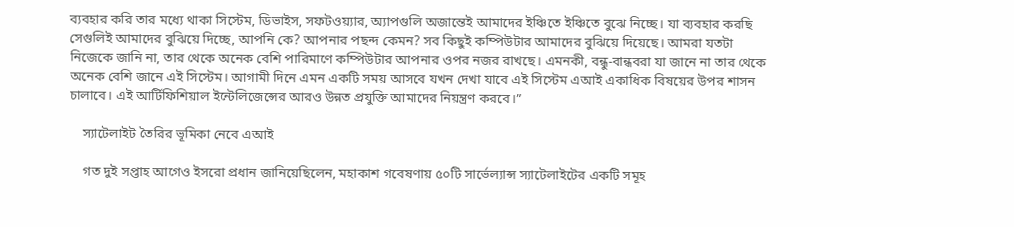ব্যবহার করি তার মধ্যে থাকা সিস্টেম, ডিভাইস, সফটওয়্যার, অ্যাপগুলি অজান্তেই আমাদের ইঞ্চিতে ইঞ্চিতে বুঝে নিচ্ছে। যা ব্যবহার করছি সেগুলিই আমাদের বুঝিয়ে দিচ্ছে, আপনি কে? আপনার পছন্দ কেমন? সব কিছুই কম্পিউটার আমাদের বুঝিয়ে দিয়েছে। আমরা যতটা নিজেকে জানি না, তার থেকে অনেক বেশি পারিমাণে কম্পিউটার আপনার ওপর নজর রাখছে। এমনকী, বন্ধু-বান্ধবরা যা জানে না তার থেকে অনেক বেশি জানে এই সিস্টেম। আগামী দিনে এমন একটি সময় আসবে যখন দেখা যাবে এই সিস্টেম এআই একাধিক বিষয়ের উপর শাসন চালাবে। এই আর্টিফিশিয়াল ইন্টেলিজেন্সের আরও উন্নত প্রযুক্তি আমাদের নিয়ন্ত্রণ করবে।”

    স্যাটেলাইট তৈরির ভূমিকা নেবে এআই

    গত দুই সপ্তাহ আগেও ইসরো প্রধান জানিয়েছিলেন, মহাকাশ গবেষণায় ৫০টি সার্ভেল্যান্স স্যাটেলাইটের একটি সমূহ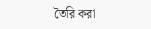তৈরি করা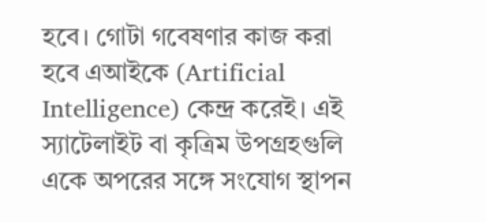হবে। গোটা গবেষণার কাজ করা হবে এআইকে (Artificial Intelligence) কেন্দ্র করেই। এই স্যাটেলাইট বা কৃত্রিম উপগ্রহগুলি একে অপরের সঙ্গে সংযোগ স্থাপন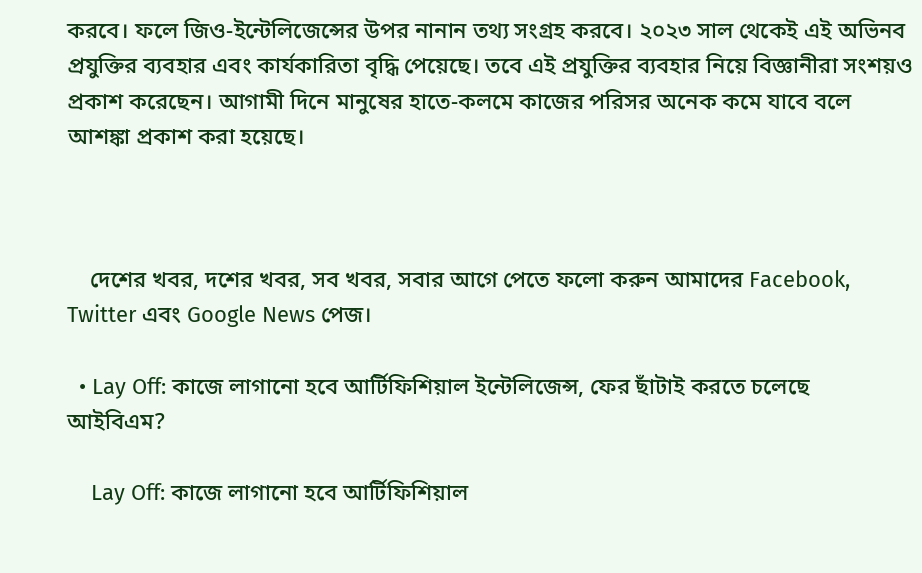করবে। ফলে জিও-ইন্টেলিজেন্সের উপর নানান তথ্য সংগ্রহ করবে। ২০২৩ সাল থেকেই এই অভিনব প্রযুক্তির ব্যবহার এবং কার্যকারিতা বৃদ্ধি পেয়েছে। তবে এই প্রযুক্তির ব্যবহার নিয়ে বিজ্ঞানীরা সংশয়ও প্রকাশ করেছেন। আগামী দিনে মানুষের হাতে-কলমে কাজের পরিসর অনেক কমে যাবে বলে আশঙ্কা প্রকাশ করা হয়েছে।



    দেশের খবর, দশের খবর, সব খবর, সবার আগে পেতে ফলো করুন আমাদের Facebook, Twitter এবং Google News পেজ।

  • Lay Off: কাজে লাগানো হবে আর্টিফিশিয়াল ইন্টেলিজেন্স, ফের ছাঁটাই করতে চলেছে আইবিএম?

    Lay Off: কাজে লাগানো হবে আর্টিফিশিয়াল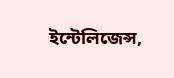ইন্টেলিজেন্স,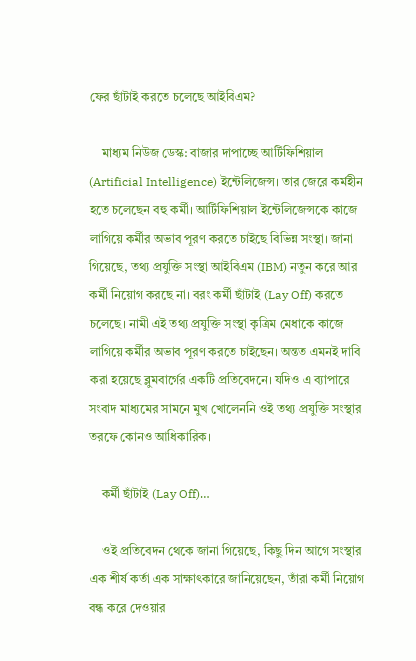ফের ছাঁটাই করতে চলেছে আইবিএম?

    মাধ্যম নিউজ ডেস্ক: বাজার দাপাচ্ছে আর্টিফিশিয়াল (Artificial Intelligence) ইন্টেলিজেন্স। তার জেরে কর্মহীন হতে চলেছেন বহু কর্মী। আর্টিফিশিয়াল ইন্টেলিজেন্সকে কাজে লাগিয়ে কর্মীর অভাব পূরণ করতে চাইছে বিভিন্ন সংস্থা। জানা গিয়েছে, তথ্য প্রযুক্তি সংস্থা আইবিএম (IBM) নতুন করে আর কর্মী নিয়োগ করছে না। বরং কর্মী ছাঁটাই (Lay Off) করতে চলেছে। নামী এই তথ্য প্রযুক্তি সংস্থা কৃত্রিম মেধাকে কাজে লাগিয়ে কর্মীর অভাব পূরণ করতে চাইছেন। অন্তত এমনই দাবি করা হয়েছে ব্লুমবার্গের একটি প্রতিবেদনে। যদিও এ ব্যাপারে সংবাদ মাধ্যমের সামনে মুখ খোলেননি ওই তথ্য প্রযুক্তি সংস্থার তরফে কোনও আধিকারিক।

    কর্মী ছাঁটাই (Lay Off)…

    ওই প্রতিবেদন থেকে জানা গিয়েছে, কিছু দিন আগে সংস্থার এক শীর্ষ কর্তা এক সাক্ষাৎকারে জানিয়েছেন, তাঁরা কর্মী নিয়োগ বন্ধ করে দেওয়ার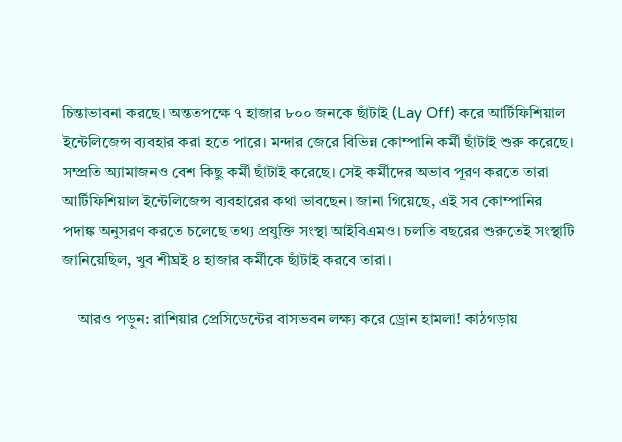চিন্তাভাবনা করছে। অন্ততপক্ষে ৭ হাজার ৮০০ জনকে ছাঁটাই (Lay Off) করে আর্টিফিশিয়াল ইন্টেলিজেন্স ব্যবহার করা হতে পারে। মন্দার জেরে বিভিন্ন কোম্পানি কর্মী ছাঁটাই শুরু করেছে। সম্প্রতি অ্যামাজনও বেশ কিছু কর্মী ছাঁটাই করেছে। সেই কর্মীদের অভাব পূরণ করতে তারা আর্টিফিশিয়াল ইন্টেলিজেন্স ব্যবহারের কথা ভাবছেন। জানা গিয়েছে, এই সব কোম্পানির পদাঙ্ক অনুসরণ করতে চলেছে তথ্য প্রযুক্তি সংস্থা আইবিএমও। চলতি বছরের শুরুতেই সংস্থাটি জানিয়েছিল, খুব শীঘ্রই ৪ হাজার কর্মীকে ছাঁটাই করবে তারা।

    আরও পড়ুন: রাশিয়ার প্রেসিডেন্টের বাসভবন লক্ষ্য করে ড্রোন হামলা! কাঠগড়ায়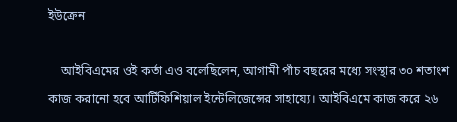ইউক্রেন

    আইবিএমের ওই কর্তা এও বলেছিলেন, আগামী পাঁচ বছরের মধ্যে সংস্থার ৩০ শতাংশ কাজ করানো হবে আর্টিফিশিয়াল ইন্টেলিজেন্সের সাহায্যে। আইবিএমে কাজ করে ২৬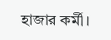হাজার কর্মী।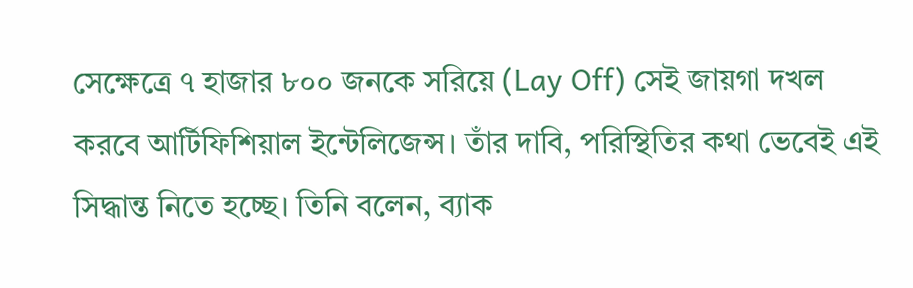সেক্ষেত্রে ৭ হাজার ৮০০ জনকে সরিয়ে (Lay Off) সেই জায়গা দখল করবে আর্টিফিশিয়াল ইন্টেলিজেন্স। তাঁর দাবি, পরিস্থিতির কথা ভেবেই এই সিদ্ধান্ত নিতে হচ্ছে। তিনি বলেন, ব্যাক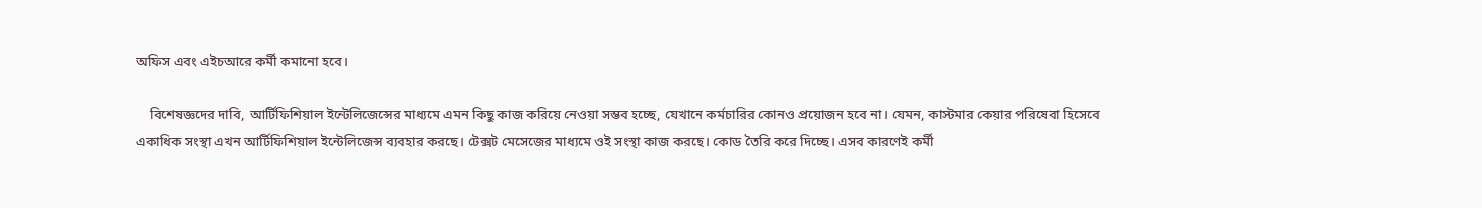অফিস এবং এইচআরে কর্মী কমানো হবে।

    বিশেষজ্ঞদের দাবি, আর্টিফিশিয়াল ইন্টেলিজেন্সের মাধ্যমে এমন কিছু কাজ করিয়ে নেওয়া সম্ভব হচ্ছে, যেখানে কর্মচারির কোনও প্রয়োজন হবে না। যেমন, কাস্টমার কেয়ার পরিষেবা হিসেবে একাধিক সংস্থা এখন আর্টিফিশিয়াল ইন্টেলিজেন্স ব্যবহার করছে। টেক্সট মেসেজের মাধ্যমে ওই সংস্থা কাজ করছে। কোড তৈরি করে দিচ্ছে। এসব কারণেই কর্মী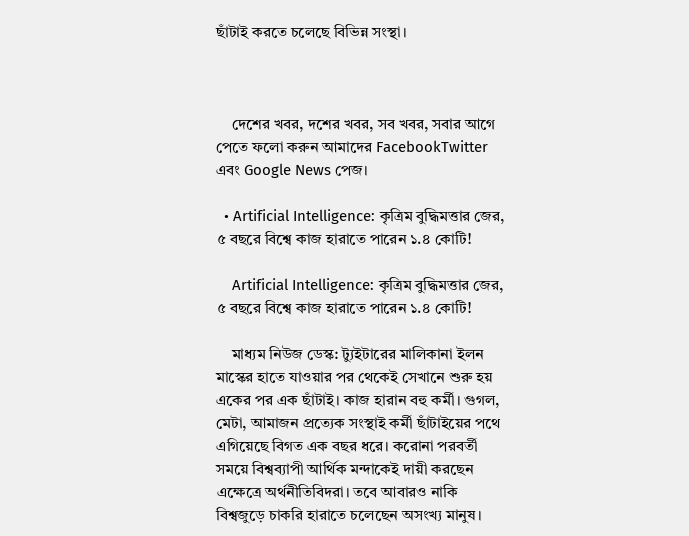ছাঁটাই করতে চলেছে বিভিন্ন সংস্থা।



    দেশের খবর, দশের খবর, সব খবর, সবার আগে পেতে ফলো করুন আমাদের FacebookTwitter এবং Google News পেজ।

  • Artificial Intelligence: কৃত্রিম বুদ্ধিমত্তার জের, ৫ বছরে বিশ্বে কাজ হারাতে পারেন ১.৪ কোটি!

    Artificial Intelligence: কৃত্রিম বুদ্ধিমত্তার জের, ৫ বছরে বিশ্বে কাজ হারাতে পারেন ১.৪ কোটি!

    মাধ্যম নিউজ ডেস্ক: ট্যুইটারের মালিকানা ইলন মাস্কের হাতে যাওয়ার পর থেকেই সেখানে শুরু হয় একের পর এক ছাঁটাই। কাজ হারান বহু কর্মী। গুগল, মেটা, আমাজন প্রত্যেক সংস্থাই কর্মী ছাঁটাইয়ের পথে এগিয়েছে বিগত এক বছর ধরে। করোনা পরবর্তী সময়ে বিশ্বব্যাপী আর্থিক মন্দাকেই দায়ী করছেন এক্ষেত্রে অর্থনীতিবিদরা। তবে আবারও নাকি বিশ্বজুড়ে চাকরি হারাতে চলেছেন অসংখ্য মানুষ।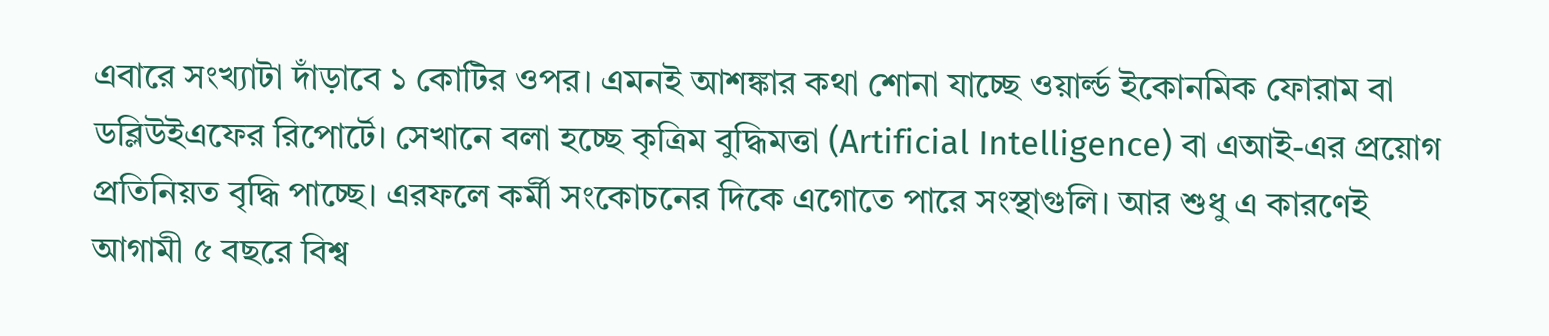এবারে সংখ্যাটা দাঁড়াবে ১ কোটির ওপর। এমনই আশঙ্কার কথা শোনা যাচ্ছে ওয়ার্ল্ড ইকোনমিক ফোরাম বা ডব্লিউইএফের রিপোর্টে। সেখানে বলা হচ্ছে কৃত্রিম বুদ্ধিমত্তা (Artificial Intelligence) বা এআই-এর প্রয়োগ প্রতিনিয়ত বৃদ্ধি পাচ্ছে। এরফলে কর্মী সংকোচনের দিকে এগোতে পারে সংস্থাগুলি। আর শুধু এ কারণেই আগামী ৫ বছরে বিশ্ব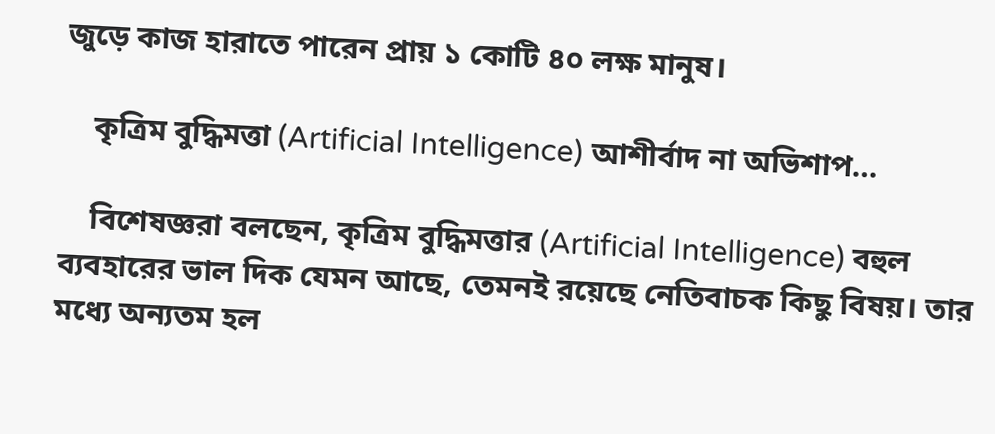জুড়ে কাজ হারাতে পারেন প্রায় ১ কোটি ৪০ লক্ষ মানুষ।

    কৃত্রিম বুদ্ধিমত্তা (Artificial Intelligence) আশীর্বাদ না অভিশাপ…

    বিশেষজ্ঞরা বলছেন, কৃত্রিম বুদ্ধিমত্তার (Artificial Intelligence) বহুল ব্যবহারের ভাল দিক যেমন আছে, তেমনই রয়েছে নেতিবাচক কিছু বিষয়। তার মধ্যে অন্যতম হল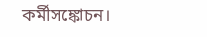কর্মীসঙ্কোচন।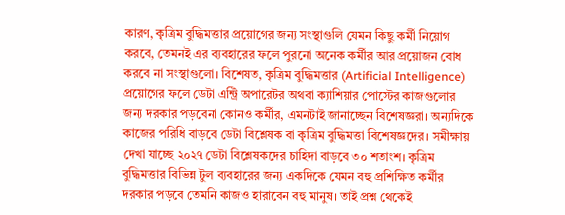কারণ, কৃত্রিম বুদ্ধিমত্তার প্রয়োগের জন্য সংস্থাগুলি যেমন কিছু কর্মী নিয়োগ করবে, তেমনই এর ব্যবহারের ফলে পুরনো অনেক কর্মীর আর প্রয়োজন বোধ করবে না সংস্থাগুলো। বিশেষত, কৃত্রিম বুদ্ধিমত্তার (Artificial Intelligence) প্রয়োগের ফলে ডেটা এন্ট্রি অপারেটর অথবা ক্যাশিয়ার পোস্টের কাজগুলোর জন্য দরকার পড়বেনা কোনও কর্মীর, এমনটাই জানাচ্ছেন বিশেষজ্ঞরা। অন্যদিকে কাজের পরিধি বাড়বে ডেটা বিশ্লেষক বা কৃত্রিম বুদ্ধিমত্তা বিশেষজ্ঞদের। সমীক্ষায় দেখা যাচ্ছে ২০২৭ ডেটা বিশ্লেষকদের চাহিদা বাড়বে ৩০ শতাংশ। কৃত্রিম বুদ্ধিমত্তার বিভিন্ন টুল ব্যবহারের জন্য একদিকে যেমন বহু প্রশিক্ষিত কর্মীর দরকার পড়বে তেমনি কাজও হারাবেন বহু মানুষ। তাই প্রশ্ন থেকেই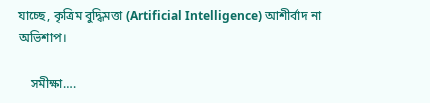যাচ্ছে, কৃত্রিম বুদ্ধিমত্তা (Artificial Intelligence) আশীর্বাদ না অভিশাপ।

    সমীক্ষা….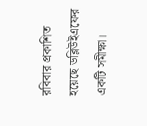রবিবার প্রকাশিত হয়েছে ডব্লিউইএফের একটি সমীক্ষা।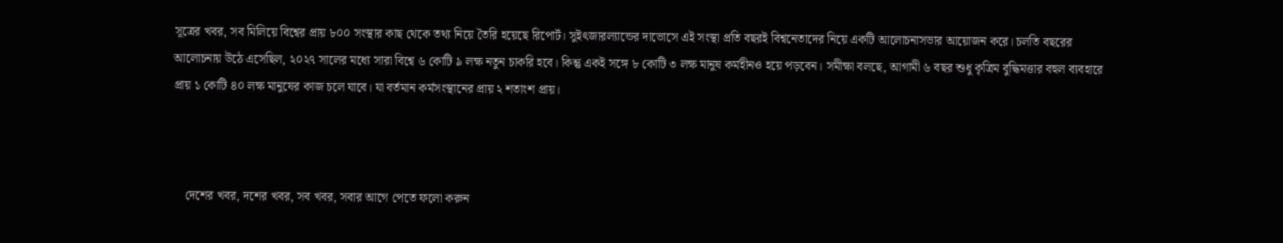সূত্রের খবর, সব মিলিয়ে বিশ্বের প্রায় ৮০০ সংস্থার কাছ থেকে তথ্য নিয়ে তৈরি হয়েছে রিপোর্ট। সুইৎজারল্যান্ডের দাভোসে এই সংস্থা প্রতি বছরই বিশ্বনেতাদের নিয়ে একটি আলোচনাসভার আয়োজন করে। চলতি বছরের আলোচনায় উঠে এসেছিল, ২০২৭ সালের মধ্যে সারা বিশ্বে ৬ কোটি ৯ লক্ষ নতুন চাকরি হবে। কিন্তু একই সঙ্গে ৮ কোটি ৩ লক্ষ মানুষ কর্মহীনও হয়ে পড়বেন। সমীক্ষা বলছে, আগামী ৬ বছর শুধু কৃত্রিম বুদ্ধিমত্তার বহুল ব্যবহারে প্রায় ১ কোটি ৪০ লক্ষ মানুষের কাজ চলে যাবে। যা বর্তমান কর্মসংস্থানের প্রায় ২ শতাংশ প্রায়।



    দেশের খবর, দশের খবর, সব খবর, সবার আগে পেতে ফলো করুন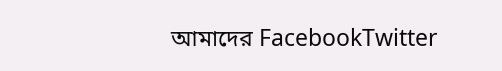আমাদের FacebookTwitter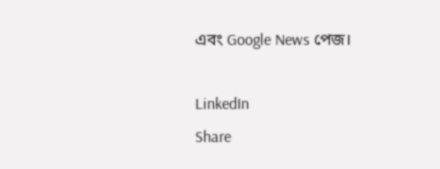এবং Google News পেজ।

LinkedIn
Share